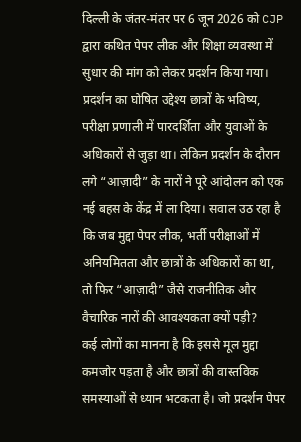दिल्ली के जंतर-मंतर पर 6 जून 2026 को CJP द्वारा कथित पेपर लीक और शिक्षा व्यवस्था में सुधार की मांग को लेकर प्रदर्शन किया गया। प्रदर्शन का घोषित उद्देश्य छात्रों के भविष्य, परीक्षा प्रणाली में पारदर्शिता और युवाओं के अधिकारों से जुड़ा था। लेकिन प्रदर्शन के दौरान लगे “आज़ादी” के नारों ने पूरे आंदोलन को एक नई बहस के केंद्र में ला दिया। सवाल उठ रहा है कि जब मुद्दा पेपर लीक, भर्ती परीक्षाओं में अनियमितता और छात्रों के अधिकारों का था, तो फिर “आज़ादी” जैसे राजनीतिक और वैचारिक नारों की आवश्यकता क्यों पड़ी?
कई लोगों का मानना है कि इससे मूल मुद्दा कमजोर पड़ता है और छात्रों की वास्तविक समस्याओं से ध्यान भटकता है। जो प्रदर्शन पेपर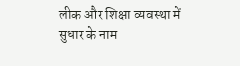लीक और शिक्षा व्यवस्था में सुधार के नाम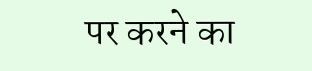पर करने का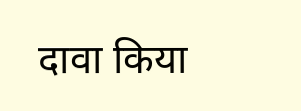दावा किया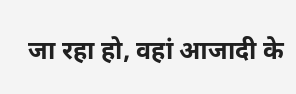जा रहा हो, वहां आजादी के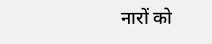नारों को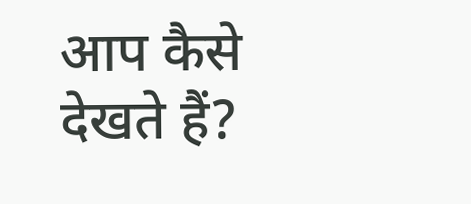आप कैसे देखते हैं?